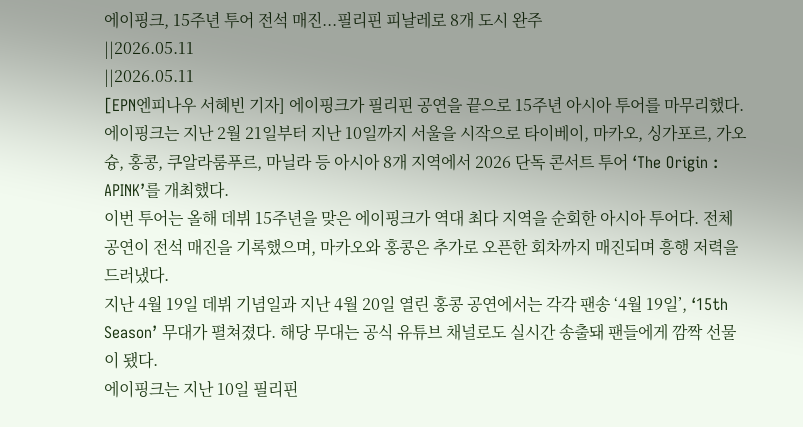에이핑크, 15주년 투어 전석 매진...필리핀 피날레로 8개 도시 완주
||2026.05.11
||2026.05.11
[EPN엔피나우 서혜빈 기자] 에이핑크가 필리핀 공연을 끝으로 15주년 아시아 투어를 마무리했다.
에이핑크는 지난 2월 21일부터 지난 10일까지 서울을 시작으로 타이베이, 마카오, 싱가포르, 가오슝, 홍콩, 쿠알라룸푸르, 마닐라 등 아시아 8개 지역에서 2026 단독 콘서트 투어 ‘The Origin : APINK’를 개최했다.
이번 투어는 올해 데뷔 15주년을 맞은 에이핑크가 역대 최다 지역을 순회한 아시아 투어다. 전체 공연이 전석 매진을 기록했으며, 마카오와 홍콩은 추가로 오픈한 회차까지 매진되며 흥행 저력을 드러냈다.
지난 4월 19일 데뷔 기념일과 지난 4월 20일 열린 홍콩 공연에서는 각각 팬송 ‘4월 19일’, ‘15th Season’ 무대가 펼쳐졌다. 해당 무대는 공식 유튜브 채널로도 실시간 송출돼 팬들에게 깜짝 선물이 됐다.
에이핑크는 지난 10일 필리핀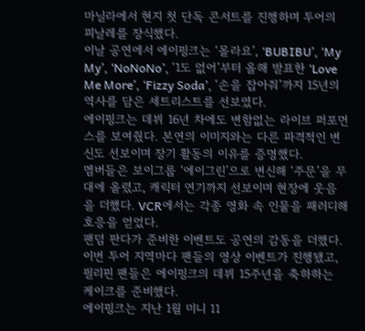마닐라에서 현지 첫 단독 콘서트를 진행하며 투어의 피날레를 장식했다.
이날 공연에서 에이핑크는 ‘몰라요’, ‘BUBIBU’, ‘My My’, ‘NoNoNo’, ‘1도 없어’부터 올해 발표한 ‘Love Me More’, ‘Fizzy Soda’, ‘손을 잡아줘’까지 15년의 역사를 담은 세트리스트를 선보였다.
에이핑크는 데뷔 16년 차에도 변함없는 라이브 퍼포먼스를 보여줬다. 본연의 이미지와는 다른 파격적인 변신도 선보이며 장기 활동의 이유를 증명했다.
멤버들은 보이그룹 ‘에이그린’으로 변신해 ‘주문’을 무대에 올렸고, 캐릭터 연기까지 선보이며 현장에 웃음을 더했다. VCR에서는 각종 영화 속 인물을 패러디해 호응을 얻었다.
팬덤 판다가 준비한 이벤트도 공연의 감동을 더했다. 이번 투어 지역마다 팬들의 영상 이벤트가 진행됐고, 필리핀 팬들은 에이핑크의 데뷔 15주년을 축하하는 케이크를 준비했다.
에이핑크는 지난 1월 미니 11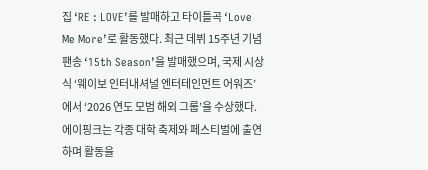집 ‘RE : LOVE’를 발매하고 타이틀곡 ‘Love Me More’로 활동했다. 최근 데뷔 15주년 기념 팬송 ‘15th Season’을 발매했으며, 국제 시상식 ‘웨이보 인터내셔널 엔터테인먼트 어워즈’에서 ‘2026 연도 모범 해외 그룹’을 수상했다.
에이핑크는 각종 대학 축제와 페스티벌에 출연하며 활동을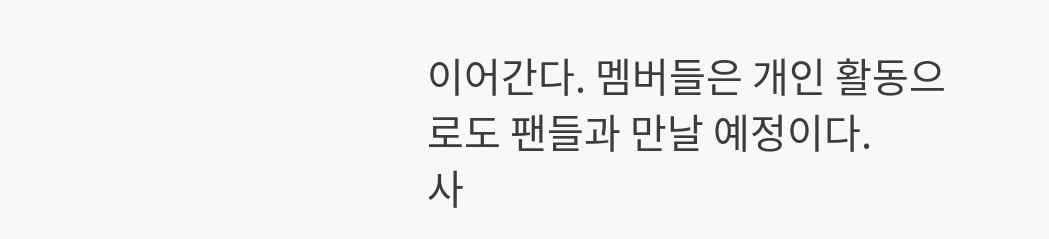이어간다. 멤버들은 개인 활동으로도 팬들과 만날 예정이다.
사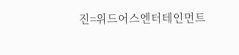진=위드어스엔터테인먼트